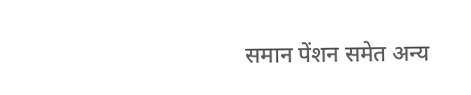समान पेंशन समेत अन्य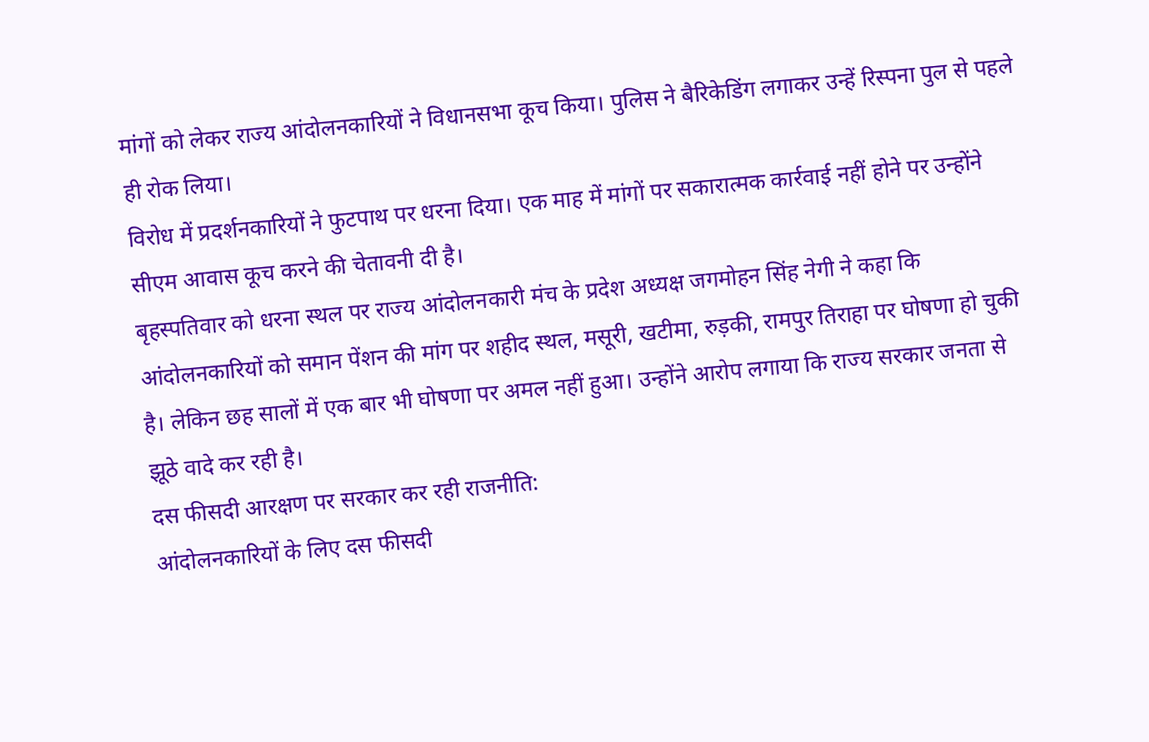मांगों को लेकर राज्य आंदोलनकारियों ने विधानसभा कूच किया। पुलिस ने बैरिकेडिंग लगाकर उन्हें रिस्पना पुल से पहले ही रोक लिया।
विरोध में प्रदर्शनकारियों ने फुटपाथ पर धरना दिया। एक माह में मांगों पर सकारात्मक कार्रवाई नहीं होने पर उन्होंने सीएम आवास कूच करने की चेतावनी दी है।
बृहस्पतिवार को धरना स्थल पर राज्य आंदोलनकारी मंच के प्रदेश अध्यक्ष जगमोहन सिंह नेगी ने कहा कि आंदोलनकारियों को समान पेंशन की मांग पर शहीद स्थल, मसूरी, खटीमा, रुड़की, रामपुर तिराहा पर घोषणा हो चुकी है। लेकिन छह सालों में एक बार भी घोषणा पर अमल नहीं हुआ। उन्होंने आरोप लगाया कि राज्य सरकार जनता से झूठे वादे कर रही है।
दस फीसदी आरक्षण पर सरकार कर रही राजनीति:
आंदोलनकारियों के लिए दस फीसदी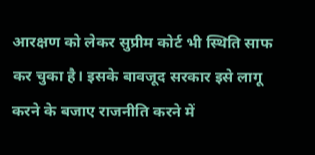आरक्षण को लेकर सुप्रीम कोर्ट भी स्थिति साफ कर चुका है। इसके बावजूद सरकार इसे लागू करने के बजाए राजनीति करने में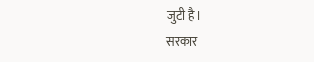जुटी है।
सरकार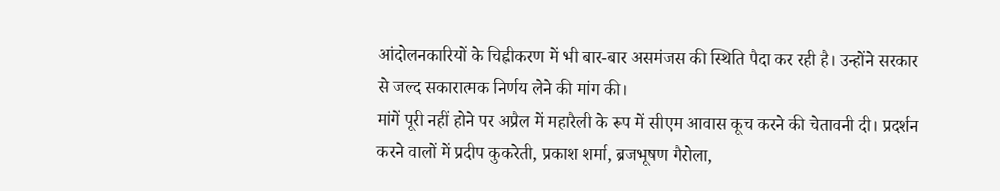आंदोलनकारियों के चिह्नीकरण में भी बार-बार असमंजस की स्थिति पैदा कर रही है। उन्होंने सरकार से जल्द सकारात्मक निर्णय लेने की मांग की।
मांगें पूरी नहीं होने पर अप्रैल में महारैली के रूप में सीएम आवास कूच करने की चेतावनी दी। प्रदर्शन करने वालों में प्रदीप कुकरेती, प्रकाश शर्मा, ब्रजभूषण गैरोला,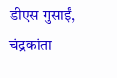डीएस गुसाईं, चंद्रकांता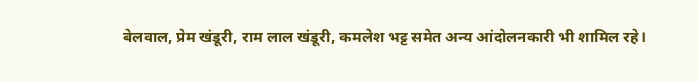बेलवाल, प्रेम खंडूरी, राम लाल खंडूरी, कमलेश भट्ट समेत अन्य आंदोलनकारी भी शामिल रहे।